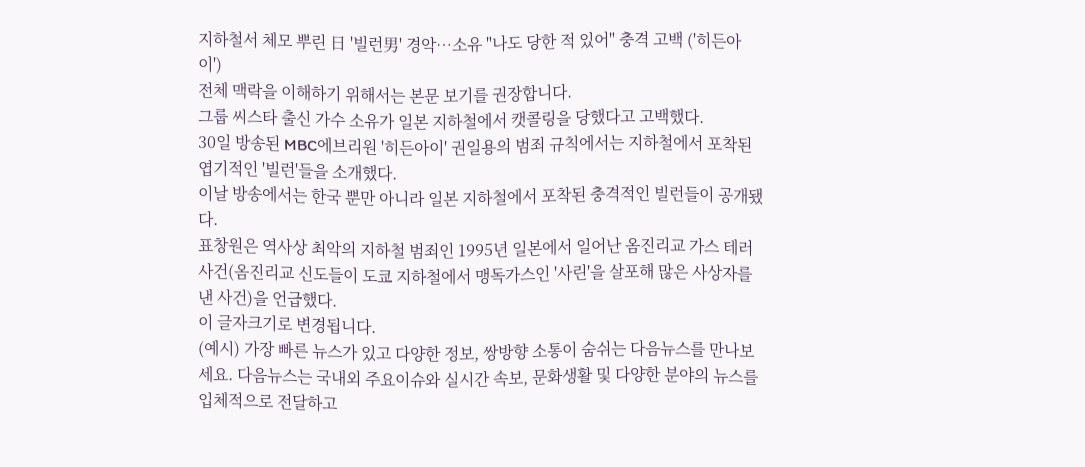지하철서 체모 뿌린 日 '빌런男' 경악…소유 "나도 당한 적 있어" 충격 고백 ('히든아이')
전체 맥락을 이해하기 위해서는 본문 보기를 권장합니다.
그룹 씨스타 출신 가수 소유가 일본 지하철에서 캣콜링을 당했다고 고백했다.
30일 방송된 MBC에브리원 '히든아이' 권일용의 범죄 규칙에서는 지하철에서 포착된 엽기적인 '빌런'들을 소개했다.
이날 방송에서는 한국 뿐만 아니라 일본 지하철에서 포착된 충격적인 빌런들이 공개됐다.
표창원은 역사상 최악의 지하철 범죄인 1995년 일본에서 일어난 옴진리교 가스 테러 사건(옴진리교 신도들이 도쿄 지하철에서 맹독가스인 '사린'을 살포해 많은 사상자를 낸 사건)을 언급했다.
이 글자크기로 변경됩니다.
(예시) 가장 빠른 뉴스가 있고 다양한 정보, 쌍방향 소통이 숨쉬는 다음뉴스를 만나보세요. 다음뉴스는 국내외 주요이슈와 실시간 속보, 문화생활 및 다양한 분야의 뉴스를 입체적으로 전달하고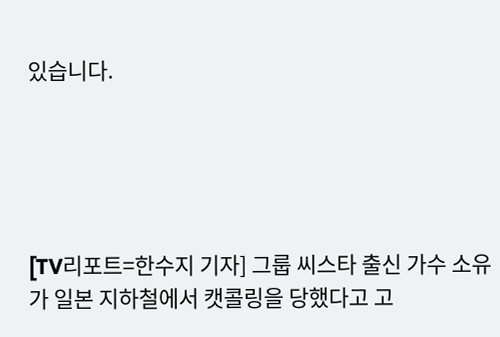있습니다.





[TV리포트=한수지 기자] 그룹 씨스타 출신 가수 소유가 일본 지하철에서 캣콜링을 당했다고 고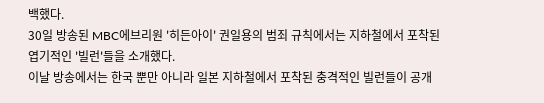백했다.
30일 방송된 MBC에브리원 '히든아이' 권일용의 범죄 규칙에서는 지하철에서 포착된 엽기적인 '빌런'들을 소개했다.
이날 방송에서는 한국 뿐만 아니라 일본 지하철에서 포착된 충격적인 빌런들이 공개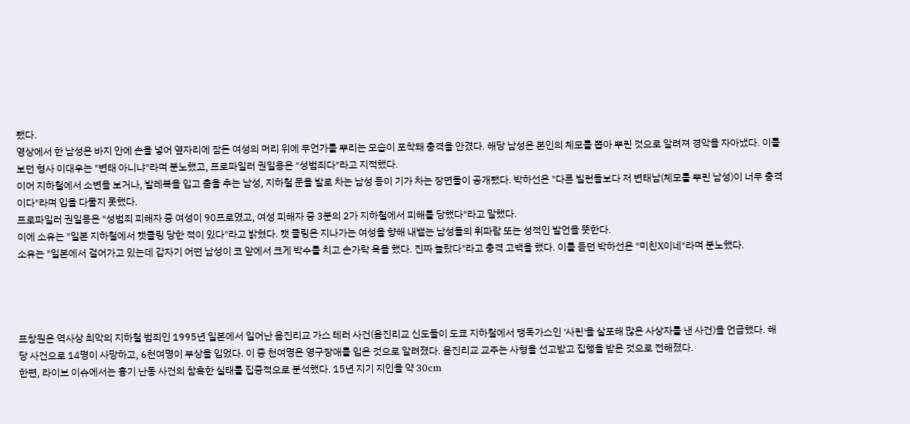됐다.
영상에서 한 남성은 바지 안에 손을 넣어 옆자리에 잠든 여성의 머리 위에 무언가를 뿌리는 모습이 포착돼 충격을 안겼다. 해당 남성은 본인의 체모를 뽑아 뿌린 것으로 알려져 경악을 자아냈다. 이를 보던 형사 이대우는 "변태 아니냐"라며 분노했고, 프로파일러 권일용은 "성범죄다"라고 지적했다.
이어 지하철에서 소변을 보거나, 발레복을 입고 춤을 추는 남성, 지하철 문을 발로 차는 남성 등이 기가 차는 장면들이 공개됐다. 박하선은 "다른 빌런들보다 저 변태남(체모를 뿌린 남성)이 너무 충격이다"라며 입을 다물지 못했다.
프로파일러 권일용은 "성범죄 피해자 중 여성이 90프로였고, 여성 피해자 중 3분의 2가 지하철에서 피해를 당했다"라고 말했다.
이에 소유는 "일본 지하철에서 캣콜링 당한 적이 있다"라고 밝혔다. 캣 콜링은 지나가는 여성을 향해 내뱉는 남성들의 휘파람 또는 성적인 발언을 뜻한다.
소유는 "일본에서 걸어가고 있는데 갑자기 어떤 남성이 코 앞에서 크게 박수를 치고 손가락 욕을 했다. 진짜 놀랐다"라고 충격 고백을 했다. 이를 듣던 박하선은 "미친X이네"라며 분노했다.




표창원은 역사상 최악의 지하철 범죄인 1995년 일본에서 일어난 옴진리교 가스 테러 사건(옴진리교 신도들이 도쿄 지하철에서 맹독가스인 '사린'을 살포해 많은 사상자를 낸 사건)을 언급했다. 해당 사건으로 14명이 사망하고, 6천여명이 부상을 입었다. 이 중 천여명은 영구장애를 입은 것으로 알려졌다. 옴진리교 교주는 사형을 선고받고 집행을 받은 것으로 전해졌다.
한편, 라이브 이슈에서는 흉기 난동 사건의 참혹한 실태를 집중적으로 분석했다. 15년 지기 지인을 약 30cm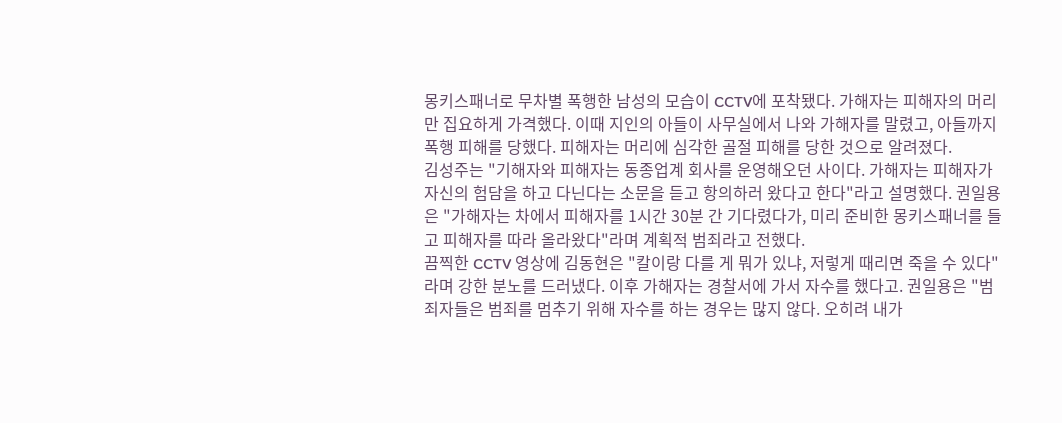몽키스패너로 무차별 폭행한 남성의 모습이 CCTV에 포착됐다. 가해자는 피해자의 머리만 집요하게 가격했다. 이때 지인의 아들이 사무실에서 나와 가해자를 말렸고, 아들까지 폭행 피해를 당했다. 피해자는 머리에 심각한 골절 피해를 당한 것으로 알려졌다.
김성주는 "기해자와 피해자는 동종업계 회사를 운영해오던 사이다. 가해자는 피해자가 자신의 험담을 하고 다닌다는 소문을 듣고 항의하러 왔다고 한다"라고 설명했다. 권일용은 "가해자는 차에서 피해자를 1시간 30분 간 기다렸다가, 미리 준비한 몽키스패너를 들고 피해자를 따라 올라왔다"라며 계획적 범죄라고 전했다.
끔찍한 CCTV 영상에 김동현은 "칼이랑 다를 게 뭐가 있냐, 저렇게 때리면 죽을 수 있다"라며 강한 분노를 드러냈다. 이후 가해자는 경찰서에 가서 자수를 했다고. 권일용은 "범죄자들은 범죄를 멈추기 위해 자수를 하는 경우는 많지 않다. 오히려 내가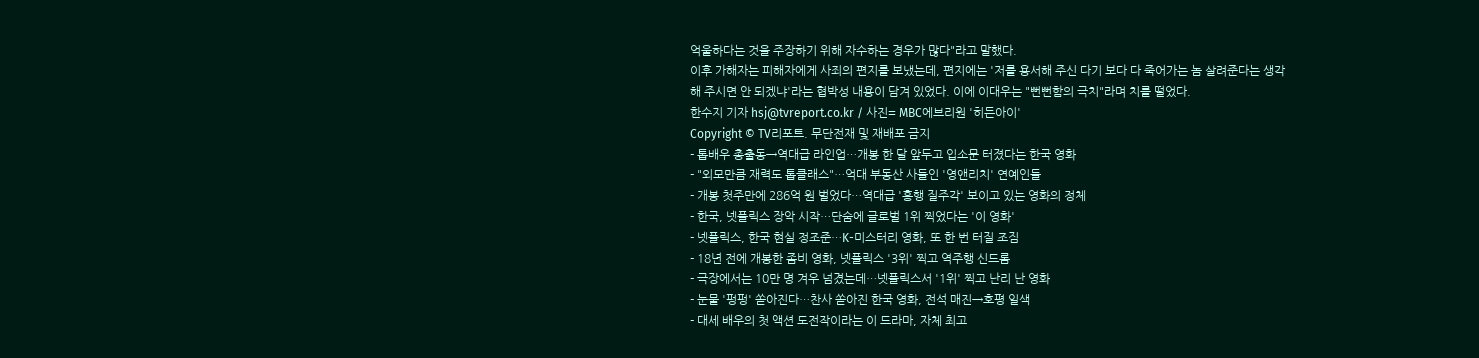억울하다는 것을 주장하기 위해 자수하는 경우가 많다"라고 말했다.
이후 가해자는 피해자에게 사죄의 편지를 보냈는데, 편지에는 '저를 용서해 주신 다기 보다 다 죽어가는 놈 살려준다는 생각해 주시면 안 되겠냐'라는 협박성 내용이 담겨 있었다. 이에 이대우는 "뻔뻔함의 극치"라며 치를 떨었다.
한수지 기자 hsj@tvreport.co.kr / 사진= MBC에브리원 '히든아이'
Copyright © TV리포트. 무단전재 및 재배포 금지
- 톱배우 총출동→역대급 라인업…개봉 한 달 앞두고 입소문 터졌다는 한국 영화
- "외모만큼 재력도 톱클래스"…억대 부동산 사들인 '영앤리치' 연예인들
- 개봉 첫주만에 286억 원 벌었다…역대급 '흥행 질주각' 보이고 있는 영화의 정체
- 한국, 넷플릭스 장악 시작…단숨에 글로벌 1위 찍었다는 '이 영화'
- 넷플릭스, 한국 현실 정조준…K-미스터리 영화, 또 한 번 터질 조짐
- 18년 전에 개봉한 좀비 영화, 넷플릭스 '3위' 찍고 역주행 신드롬
- 극장에서는 10만 명 겨우 넘겼는데…넷플릭스서 '1위' 찍고 난리 난 영화
- 눈물 '펑펑' 쏟아진다…찬사 쏟아진 한국 영화, 전석 매진→호평 일색
- 대세 배우의 첫 액션 도전작이라는 이 드라마, 자체 최고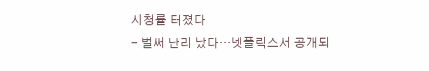시청률 터졌다
- 벌써 난리 났다…넷플릭스서 공개되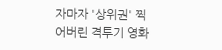자마자 '상위권' 찍어버린 격투기 영화